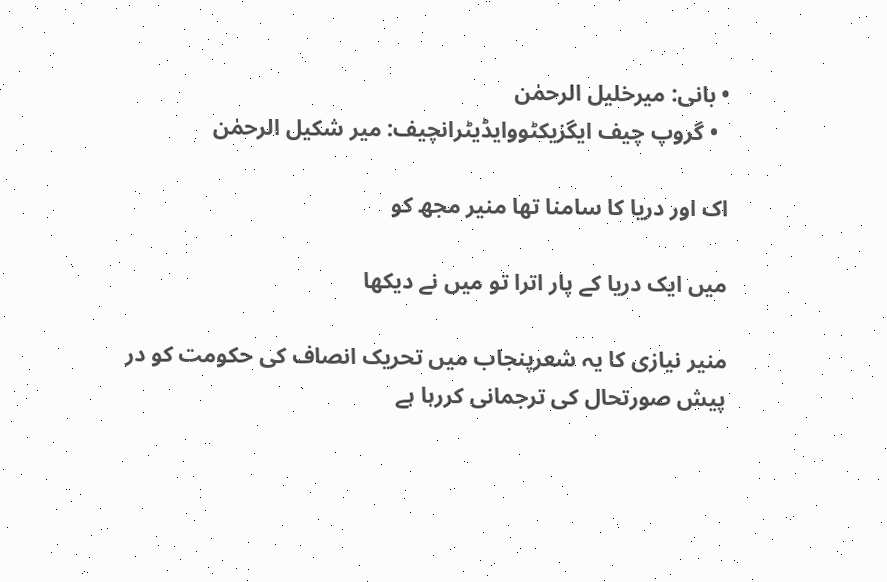• بانی: میرخلیل الرحمٰن
  • گروپ چیف ایگزیکٹووایڈیٹرانچیف: میر شکیل الرحمٰن

اک اور دریا کا سامنا تھا منیر مجھ کو

میں ایک دریا کے پار اترا تو میں نے دیکھا

منیر نیازی کا یہ شعرپنجاب میں تحریک انصاف کی حکومت کو در پیش صورتحال کی ترجمانی کررہا ہے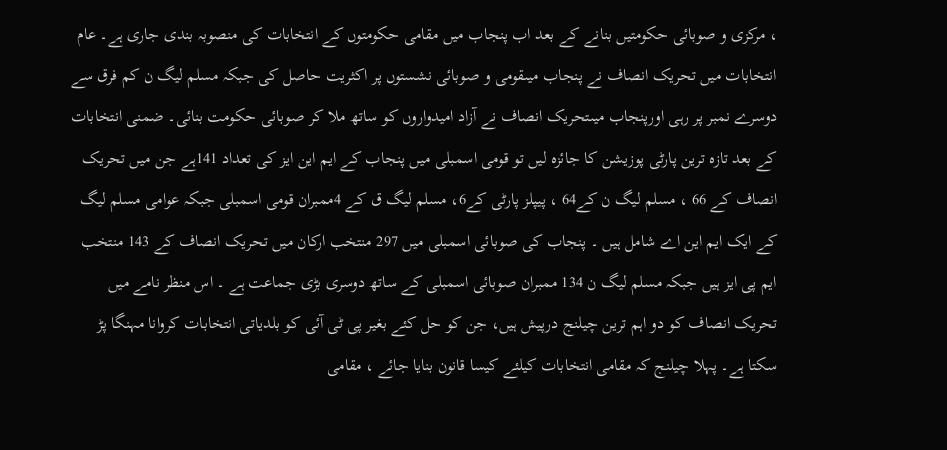، مرکزی و صوبائی حکومتیں بنانے کے بعد اب پنجاب میں مقامی حکومتوں کے انتخابات کی منصوبہ بندی جاری ہے۔ عام انتخابات میں تحریک انصاف نے پنجاب میںقومی و صوبائی نشستوں پر اکثریت حاصل کی جبکہ مسلم لیگ ن کم فرق سے دوسرے نمبر پر رہی اورپنجاب میںتحریک انصاف نے آزاد امیدواروں کو ساتھ ملا کر صوبائی حکومت بنائی۔ ضمنی انتخابات کے بعد تازہ ترین پارٹی پوزیشن کا جائزہ لیں تو قومی اسمبلی میں پنجاب کے ایم این ایز کی تعداد 141ہے جن میں تحریک انصاف کے 66 ، مسلم لیگ ن کے64 ، پیپلز پارٹی کے6، مسلم لیگ ق کے 4ممبران قومی اسمبلی جبکہ عوامی مسلم لیگ کے ایک ایم این اے شامل ہیں ۔ پنجاب کی صوبائی اسمبلی میں 297 منتخب ارکان میں تحریک انصاف کے 143 منتخب ایم پی ایز ہیں جبکہ مسلم لیگ ن 134 ممبران صوبائی اسمبلی کے ساتھ دوسری بڑی جماعت ہے ۔ اس منظر نامے میں تحریک انصاف کو دو اہم ترین چیلنج درپیش ہیں، جن کو حل کئے بغیر پی ٹی آئی کو بلدیاتی انتخابات کروانا مہنگا پڑ سکتا ہے۔ پہلا چیلنج کہ مقامی انتخابات کیلئے کیسا قانون بنایا جائے ، مقامی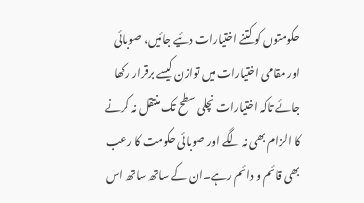حکومتوں کو کتنے اختیارات دئیے جائیں، صوبائی اور مقامی اختیارات میں توازن کیسے برقرار رکھا جائے تاکہ اختیارات نچلی سطح تک منتقل نہ کرنے کا الزام بھی نہ لگے اور صوبائی حکومت کا رعب بھی قائم و دائم رہے۔ان کے ساتھ ساتھ اس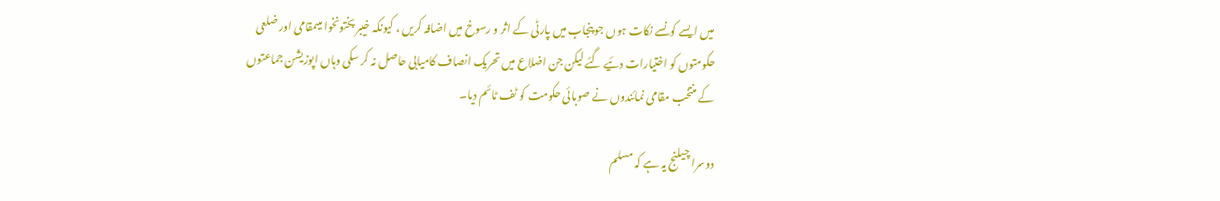میں ایسے کونسے نکات ہوں جو پنجاب میں پارٹی کے اثر و رسوخ میں اضافہ کریں ، کیونکہ خیبر پختونخوا میںمقامی اور ضلعی حکومتوں کو اختیارات دئیے گئے لیکن جن اضلاع میں تحریک انصاف کامیابی حاصل نہ کر سکی وہاں اپوزیشن جماعتوں کے منتخب مقامی نمائندوں نے صوبائی حکومت کو ٹف ٹائم دیا۔

دوسرا چیلنج یہ ہے کہ مسلم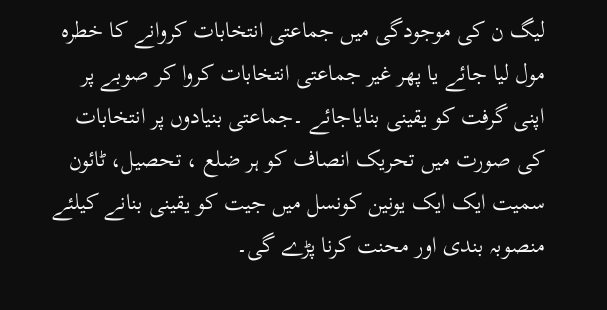لیگ ن کی موجودگی میں جماعتی انتخابات کروانے کا خطرہ مول لیا جائے یا پھر غیر جماعتی انتخابات کروا کر صوبے پر اپنی گرفت کو یقینی بنایاجائے ۔جماعتی بنیادوں پر انتخابات کی صورت میں تحریک انصاف کو ہر ضلع ، تحصیل، ٹائون سمیت ایک ایک یونین کونسل میں جیت کو یقینی بنانے کیلئے منصوبہ بندی اور محنت کرنا پڑے گی۔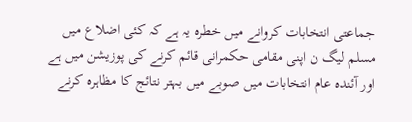جماعتی انتخابات کروانے میں خطرہ یہ ہے کہ کئی اضلاع میں مسلم لیگ ن اپنی مقامی حکمرانی قائم کرنے کی پوزیشن میں ہے اور آئندہ عام انتخابات میں صوبے میں بہتر نتائج کا مظاہرہ کرنے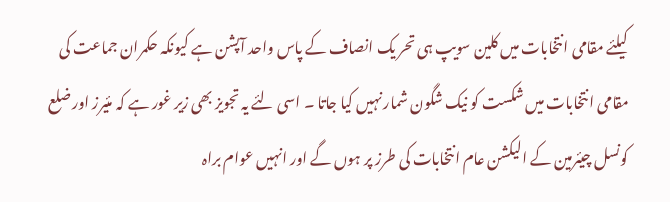کیلئے مقامی انتخابات میں کلین سویپ ہی تحر یک انصاف کے پاس واحد آپشن ہے کیونکہ حکمران جماعت کی مقامی انتخابات میں شکست کو نیک شگون شمار نہیں کیا جاتا ۔ اسی لئے یہ تجویز بھی زیر غور ہے کہ مئیرز اور ضلع کونسل چیئرمین کے الیکشن عام انتخابات کی طرز پر ہوں گے اور انہیں عوام براہ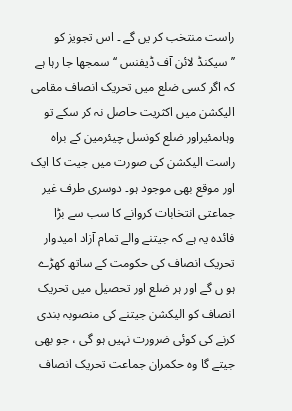راست منتخب کر یں گے ۔ اس تجویز کو ’’سیکنڈ لائن آف ڈیفنس ‘‘ سمجھا جا رہا ہے کہ اگر کسی ضلع میں تحریک انصاف مقامی الیکشن میں اکثریت حاصل نہ کر سکے تو وہاںمئیراور ضلع کونسل چیئرمین کے براہ راست الیکشن کی صورت میں جیت کا ایک اور موقع بھی موجود ہو۔ دوسری طرف غیر جماعتی انتخابات کروانے کا سب سے بڑا فائدہ یہ ہے کہ جیتنے والے تمام آزاد امیدوار تحریک انصاف کی حکومت کے ساتھ کھڑے ہو ں گے اور ہر ضلع اور تحصیل میں تحریک انصاف کو الیکشن جیتنے کی منصوبہ بندی کرنے کی کوئی ضرورت نہیں ہو گی ، جو بھی جیتے گا وہ حکمران جماعت تحریک انصاف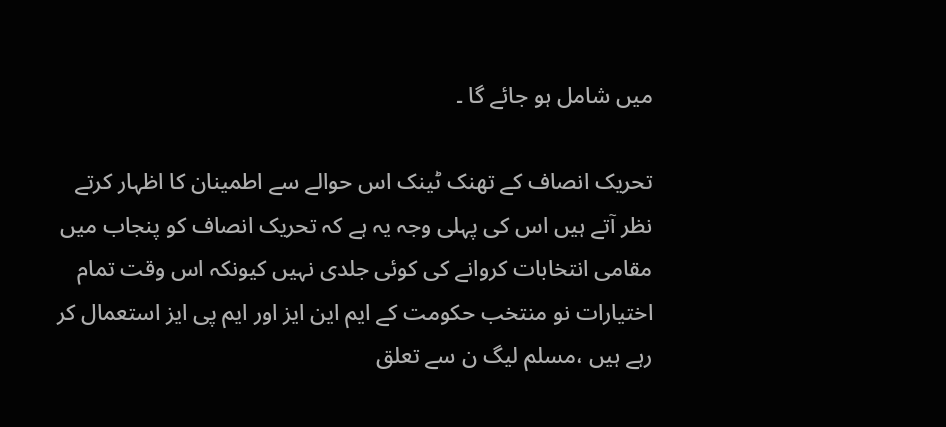میں شامل ہو جائے گا ۔

تحریک انصاف کے تھنک ٹینک اس حوالے سے اطمینان کا اظہار کرتے نظر آتے ہیں اس کی پہلی وجہ یہ ہے کہ تحریک انصاف کو پنجاب میں مقامی انتخابات کروانے کی کوئی جلدی نہیں کیونکہ اس وقت تمام اختیارات نو منتخب حکومت کے ایم این ایز اور ایم پی ایز استعمال کر رہے ہیں ،مسلم لیگ ن سے تعلق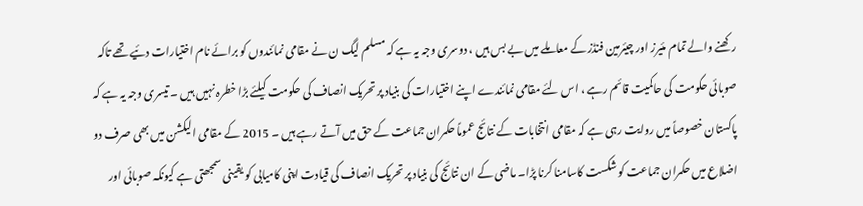رکھنے والے تمام مئیرز اور چیئرمین فنڈز کے معاملے میں بے بس ہیں ، دوسری وجہ یہ ہے کہ مسلم لیگ ن نے مقامی نمائندوں کو برائے نام اختیارات دئیے تھے تاکہ صوبائی حکومت کی حاکمیت قائم رہے ، اس لئے مقامی نمائندے اپنے اختیارات کی بنیاد پر تحریک انصاف کی حکومت کیلئے بڑا خطرہ نہیں ہیں ۔ تیسری وجہ یہ ہے کہ پاکستان خصوصاً میں روایت رہی ہے کہ مقامی انتخابات کے نتائج عموماً حکمران جماعت کے حق میں آتے رہے ہیں ۔ 2015 کے مقامی الیکشن میں بھی صرف دو اضلاع میں حکمران جماعت کو شکست کاسامنا کرنا پڑا۔ ماضی کے ان نتائج کی بنیاد پر تحریک انصاف کی قیادت اپنی کامیابی کو یقینی سمجھتی ہے کیونکہ صوبائی اور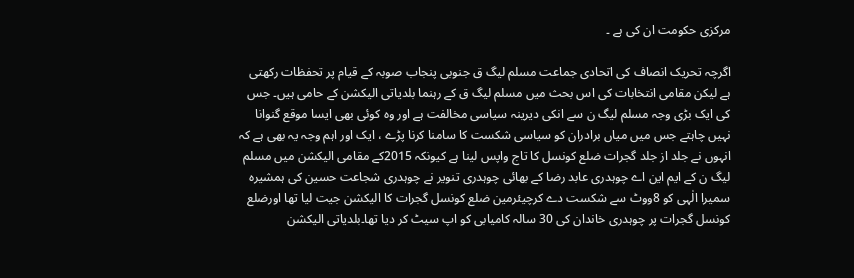مرکزی حکومت ان کی ہے ۔

اگرچہ تحریک انصاف کی اتحادی جماعت مسلم لیگ ق جنوبی پنجاب صوبہ کے قیام پر تحفظات رکھتی ہے لیکن مقامی انتخابات کی اس بحث میں مسلم لیگ ق کے رہنما بلدیاتی الیکشن کے حامی ہیں۔ جس کی ایک بڑی وجہ مسلم لیگ ن سے انکی دیرینہ سیاسی مخالفت ہے اور وہ کوئی بھی ایسا موقع گنوانا نہیں چاہتے جس میں میاں برادران کو سیاسی شکست کا سامنا کرنا پڑے ، ایک اور اہم وجہ یہ بھی ہے کہ انہوں نے جلد از جلد گجرات ضلع کونسل کا تاج واپس لینا ہے کیونکہ 2015کے مقامی الیکشن میں مسلم لیگ ن کے ایم این اے چوہدری عابد رضا کے بھائی چوہدری تنویر نے چوہدری شجاعت حسین کی ہمشیرہ سمیرا الٰہی کو 8ووٹ سے شکست دے کرچیئرمین ضلع کونسل گجرات کا الیکشن جیت لیا تھا اورضلع کونسل گجرات پر چوہدری خاندان کی 30 سالہ کامیابی کو اپ سیٹ کر دیا تھا۔بلدیاتی الیکشن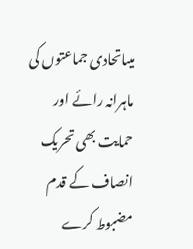میںاتحادی جماعتوں کی ماہرانہ رائے اور حمایت بھی تحریک انصاف کے قدم مضبوط کرے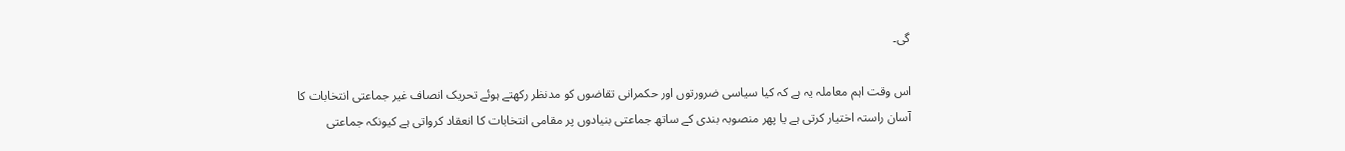گی۔

اس وقت اہم معاملہ یہ ہے کہ کیا سیاسی ضرورتوں اور حکمرانی تقاضوں کو مدنظر رکھتے ہوئے تحریک انصاف غیر جماعتی انتخابات کا آسان راستہ اختیار کرتی ہے یا پھر منصوبہ بندی کے ساتھ جماعتی بنیادوں پر مقامی انتخابات کا انعقاد کرواتی ہے کیونکہ جماعتی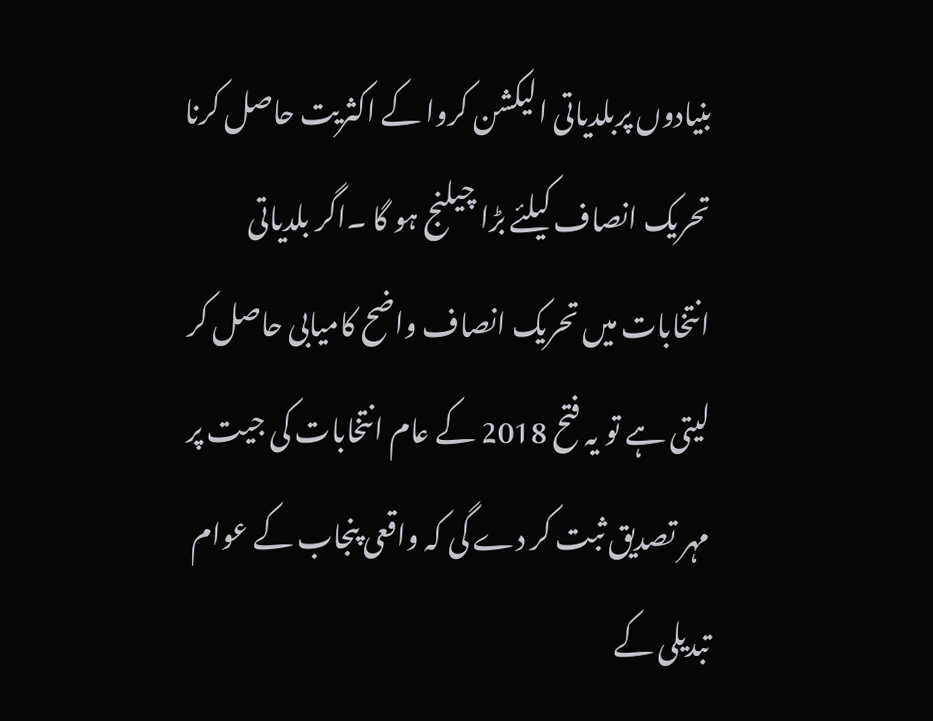بنیادوں پربلدیاتی الیکشن کروا کے اکثریت حاصل کرنا تحریک انصاف کیلئے بڑا چیلنج ہو گا ۔اگر بلدیاتی انتخابات میں تحریک انصاف واضح کامیابی حاصل کر لیتی ہے تو یہ فتح 2018 کے عام انتخابات کی جیت پر مہر تصدیق ثبت کر دے گی کہ واقعی پنجاب کے عوام تبدیلی کے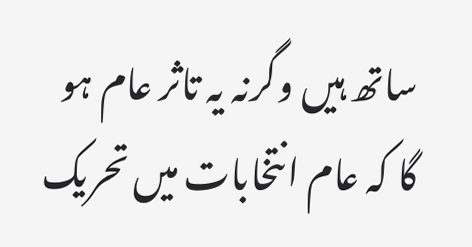ساتھ ہیں وگرنہ یہ تاثر عام ہو گا کہ عام انتخابات میں تحریک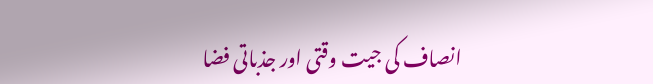انصاف کی جیت وقتی اور جذباتی فضا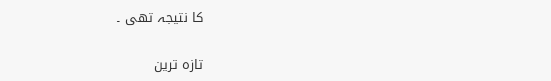کا نتیجہ تھی ۔

تازہ ترین